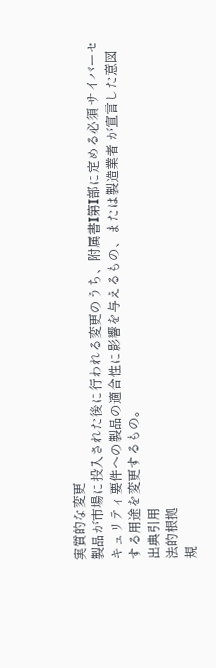実質的な変更
製品が市場に投入された後に行われる変更のうち、附属書I第I部に定める必須 サイバーセキュリティ要件への製品の適合性に影響を与えるもの、または製造業者 が宣言した意図する用途を変更するもの。
出典引用
法的根拠
規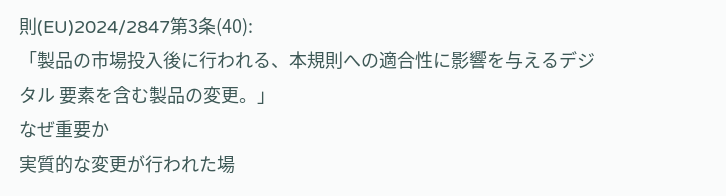則(EU)2024/2847第3条(40):
「製品の市場投入後に行われる、本規則への適合性に影響を与えるデジタル 要素を含む製品の変更。」
なぜ重要か
実質的な変更が行われた場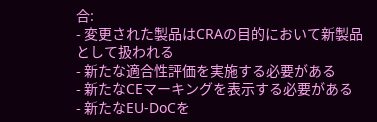合:
- 変更された製品はCRAの目的において新製品として扱われる
- 新たな適合性評価を実施する必要がある
- 新たなCEマーキングを表示する必要がある
- 新たなEU-DoCを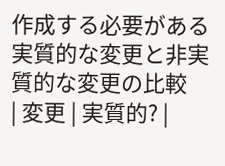作成する必要がある
実質的な変更と非実質的な変更の比較
| 変更 | 実質的? |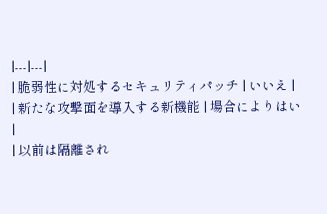|---|---|
| 脆弱性に対処するセキュリティパッチ | いいえ |
| 新たな攻撃面を導入する新機能 | 場合によりはい |
| 以前は隔離され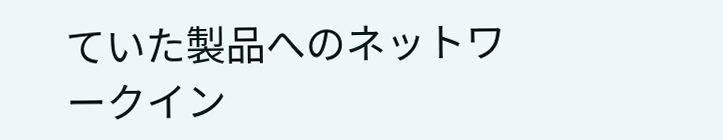ていた製品へのネットワークイン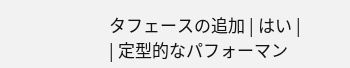タフェースの追加 | はい |
| 定型的なパフォーマン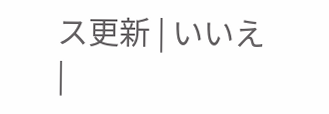ス更新 | いいえ |